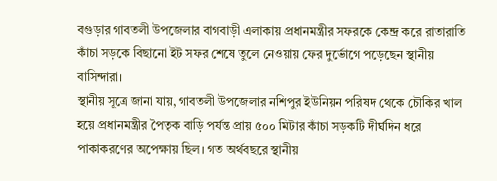বগুড়ার গাবতলী উপজেলার বাগবাড়ী এলাকায় প্রধানমন্ত্রীর সফরকে কেন্দ্র করে রাতারাতি কাঁচা সড়কে বিছানো ইট সফর শেষে তুলে নেওয়ায় ফের দুর্ভোগে পড়েছেন স্থানীয় বাসিন্দারা।
স্থানীয় সূত্রে জানা যায়, গাবতলী উপজেলার নশিপুর ইউনিয়ন পরিষদ থেকে চৌকির খাল হয়ে প্রধানমন্ত্রীর পৈতৃক বাড়ি পর্যন্ত প্রায় ৫০০ মিটার কাঁচা সড়কটি দীর্ঘদিন ধরে পাকাকরণের অপেক্ষায় ছিল। গত অর্থবছরে স্থানীয়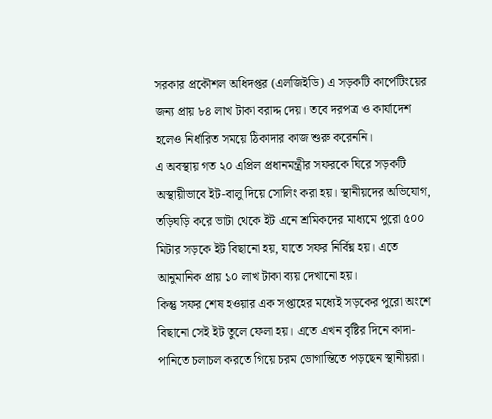সরকার প্রকৌশল অধিদপ্তর (এলজিইডি) এ সড়কটি কার্পেটিংয়ের জন্য প্রায় ৮৪ লাখ টাকা বরাদ্দ দেয়। তবে দরপত্র ও কার্যাদেশ হলেও নির্ধারিত সময়ে ঠিকাদার কাজ শুরু করেননি।
এ অবস্থায় গত ২০ এপ্রিল প্রধানমন্ত্রীর সফরকে ঘিরে সড়কটি অস্থায়ীভাবে ইট-বালু দিয়ে সোলিং করা হয়। স্থানীয়দের অভিযোগ, তড়িঘড়ি করে ভাটা থেকে ইট এনে শ্রমিকদের মাধ্যমে পুরো ৫০০ মিটার সড়কে ইট বিছানো হয়, যাতে সফর নির্বিঘ্ন হয়। এতে আনুমানিক প্রায় ১০ লাখ টাকা ব্যয় দেখানো হয়।
কিন্তু সফর শেষ হওয়ার এক সপ্তাহের মধ্যেই সড়কের পুরো অংশে বিছানো সেই ইট তুলে ফেলা হয়। এতে এখন বৃষ্টির দিনে কাদা-পানিতে চলাচল করতে গিয়ে চরম ভোগান্তিতে পড়ছেন স্থানীয়রা।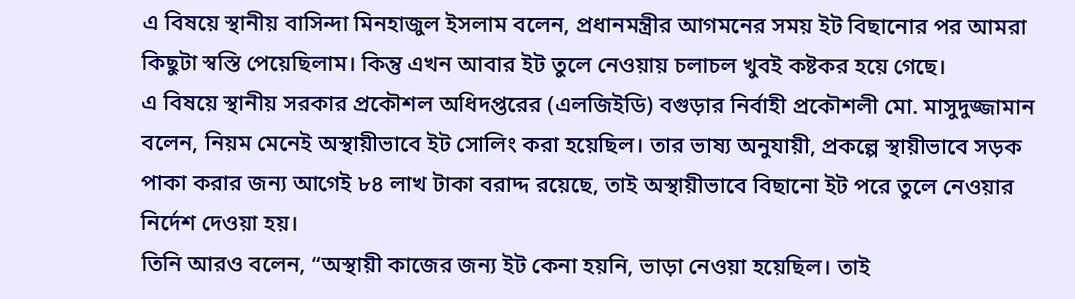এ বিষয়ে স্থানীয় বাসিন্দা মিনহাজুল ইসলাম বলেন, প্রধানমন্ত্রীর আগমনের সময় ইট বিছানোর পর আমরা কিছুটা স্বস্তি পেয়েছিলাম। কিন্তু এখন আবার ইট তুলে নেওয়ায় চলাচল খুবই কষ্টকর হয়ে গেছে।
এ বিষয়ে স্থানীয় সরকার প্রকৌশল অধিদপ্তরের (এলজিইডি) বগুড়ার নির্বাহী প্রকৌশলী মো. মাসুদুজ্জামান বলেন, নিয়ম মেনেই অস্থায়ীভাবে ইট সোলিং করা হয়েছিল। তার ভাষ্য অনুযায়ী, প্রকল্পে স্থায়ীভাবে সড়ক পাকা করার জন্য আগেই ৮৪ লাখ টাকা বরাদ্দ রয়েছে, তাই অস্থায়ীভাবে বিছানো ইট পরে তুলে নেওয়ার নির্দেশ দেওয়া হয়।
তিনি আরও বলেন, “অস্থায়ী কাজের জন্য ইট কেনা হয়নি, ভাড়া নেওয়া হয়েছিল। তাই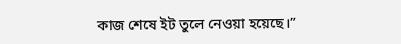কাজ শেষে ইট তুলে নেওয়া হয়েছে।”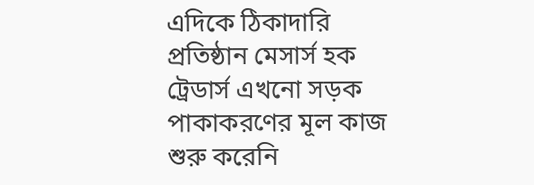এদিকে ঠিকাদারি প্রতিষ্ঠান মেসার্স হক ট্রেডার্স এখনো সড়ক পাকাকরণের মূল কাজ শুরু করেনি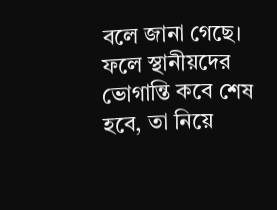বলে জানা গেছে। ফলে স্থানীয়দের ভোগান্তি কবে শেষ হবে, তা নিয়ে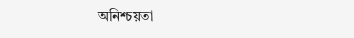অনিশ্চয়তা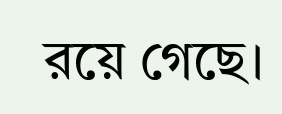রয়ে গেছে।